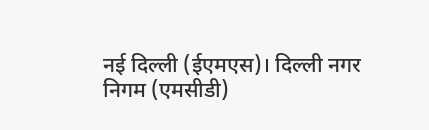नई दिल्ली (ईएमएस)। दिल्ली नगर निगम (एमसीडी)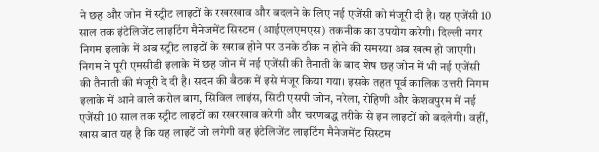ने छह और जोन में स्ट्रीट लाइटों के रखरखाव और बदलने के लिए नई एजेंसी को मंजूरी दी है। यह एजेंसी 10 साल तक इंटेलिजेंट लाइटिंग मैनेजमेंट सिस्टम (आईएलएमएस) तकनीक का उपयोग करेगी। दिल्ली नगर निगम इलाके में अब स्ट्रीट लाइटों के खराब होने पर उनके ठीक न होने की समस्या अब खत्म हो जाएगी। निगम ने पूरी एमसीडी इलाके में छह जोन में नई एजेंसी की तैनाती के बाद शेष छह जोन में भी नई एजेंसी की तैनाती की मंजूरी दे दी है। सदन की बैठक में इसे मंजूर किया गया। इसके तहत पूर्व कालिक उत्तरी निगम इलाके में आने वाले करोल बाग, सिविल लाइंस, सिटी एसपी जोन, नरेला, रोहिणी और केशवपुरम में नई एजेंसी 10 साल तक स्ट्रीट लाइटों का रखरखाव करेगी और चरणबद्ध तरीके से इन लाइटों को बदलेगी। वहीं, खास बात यह है कि यह लाइटें जो लगेगी वह इंटेलिजेंट लाइटिंग मैनेजमेंट सिस्टम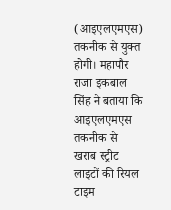(आइएलएमएस) तकनीक से युक्त होगी। महापौर राजा इकबाल सिंह ने बताया कि आइएलएमएस तकनीक से खराब स्ट्रीट लाइटों की रियल टाइम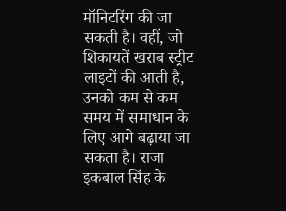मॉनिटरिंग की जा सकती है। वहीं, जो शिकायतें खराब स्ट्रीट लाइटों की आती है, उनको कम से कम समय में समाधान के लिए आगे बढ़ाया जा सकता है। राजा इकबाल सिंह के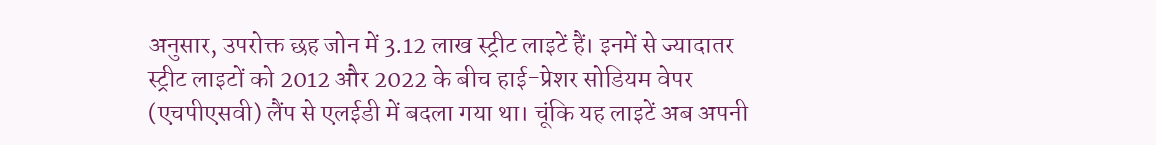अनुसार, उपरोक्त छह जोन में 3.12 लाख स्ट्रीट लाइटें हैं। इनमें से ज्यादातर स्ट्रीट लाइटों को 2012 और 2022 के बीच हाई-प्रेशर सोडियम वेपर (एचपीएसवी) लैंप से एलईडी में बदला गया था। चूंकि यह लाइटें अब अपनी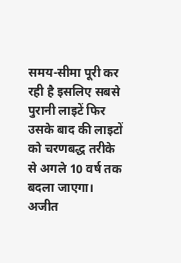समय-सीमा पूरी कर रही है इसलिए सबसे पुरानी लाइटें फिर उसके बाद की लाइटों को चरणबद्ध तरीके से अगले 10 वर्ष तक बदला जाएगा। अजीत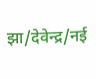झा/देवेन्द्र/नई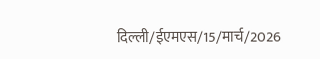दिल्ली/ईएमएस/15/मार्च/2026